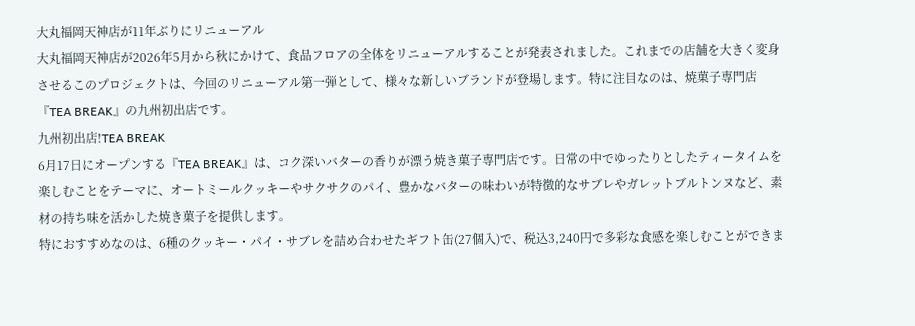大丸福岡天神店が11年ぶりにリニューアル
大丸福岡天神店が2026年5月から秋にかけて、食品フロアの全体をリニューアルすることが発表されました。これまでの店舗を大きく変身させるこのプロジェクトは、今回のリニューアル第一弾として、様々な新しいブランドが登場します。特に注目なのは、焼菓子専門店『TEA BREAK』の九州初出店です。
九州初出店!TEA BREAK
6月17日にオープンする『TEA BREAK』は、コク深いバターの香りが漂う焼き菓子専門店です。日常の中でゆったりとしたティータイムを楽しむことをテーマに、オートミールクッキーやサクサクのパイ、豊かなバターの味わいが特徴的なサブレやガレットブルトンヌなど、素材の持ち味を活かした焼き菓子を提供します。
特におすすめなのは、6種のクッキー・パイ・サブレを詰め合わせたギフト缶(27個入)で、税込3,240円で多彩な食感を楽しむことができま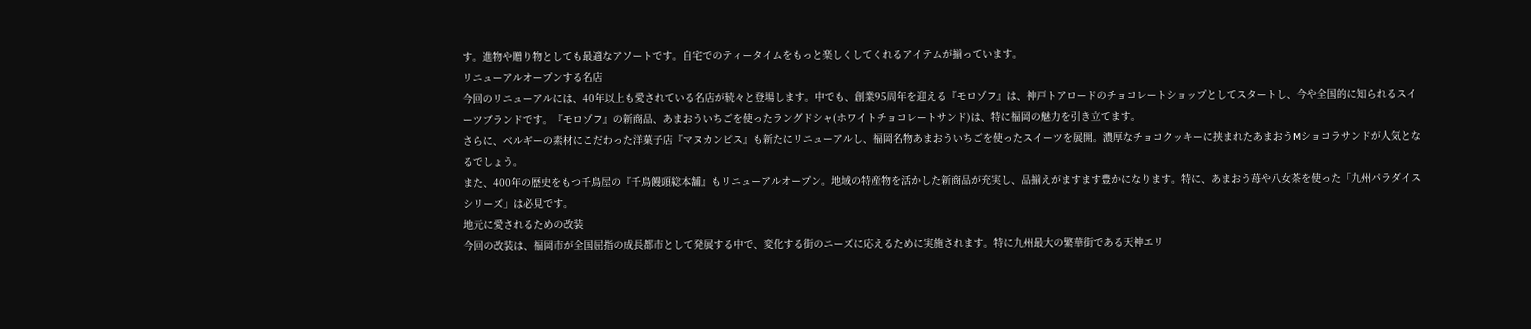す。進物や贈り物としても最適なアソートです。自宅でのティータイムをもっと楽しくしてくれるアイテムが揃っています。
リニューアルオープンする名店
今回のリニューアルには、40年以上も愛されている名店が続々と登場します。中でも、創業95周年を迎える『モロゾフ』は、神戸トアロードのチョコレートショップとしてスタートし、今や全国的に知られるスイーツブランドです。『モロゾフ』の新商品、あまおういちごを使ったラングドシャ(ホワイトチョコレートサンド)は、特に福岡の魅力を引き立てます。
さらに、ベルギーの素材にこだわった洋菓子店『マヌカンピス』も新たにリニューアルし、福岡名物あまおういちごを使ったスイーツを展開。濃厚なチョコクッキーに挟まれたあまおうMショコラサンドが人気となるでしょう。
また、400年の歴史をもつ千鳥屋の『千鳥饅頭総本舗』もリニューアルオープン。地域の特産物を活かした新商品が充実し、品揃えがますます豊かになります。特に、あまおう苺や八女茶を使った「九州パラダイスシリーズ」は必見です。
地元に愛されるための改装
今回の改装は、福岡市が全国屈指の成長都市として発展する中で、変化する街のニーズに応えるために実施されます。特に九州最大の繁華街である天神エリ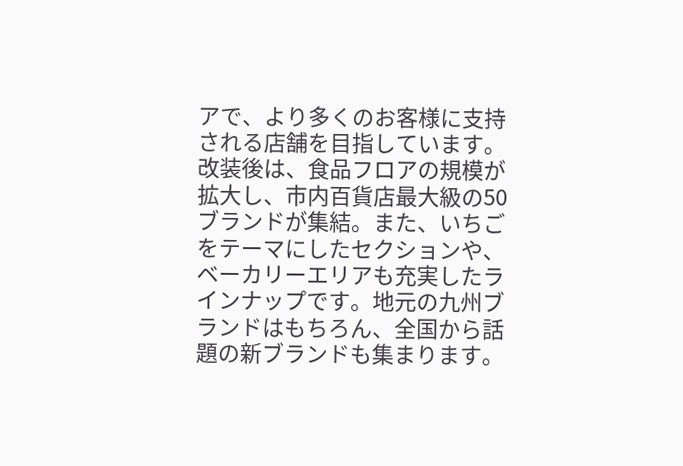アで、より多くのお客様に支持される店舗を目指しています。
改装後は、食品フロアの規模が拡大し、市内百貨店最大級の50ブランドが集結。また、いちごをテーマにしたセクションや、ベーカリーエリアも充実したラインナップです。地元の九州ブランドはもちろん、全国から話題の新ブランドも集まります。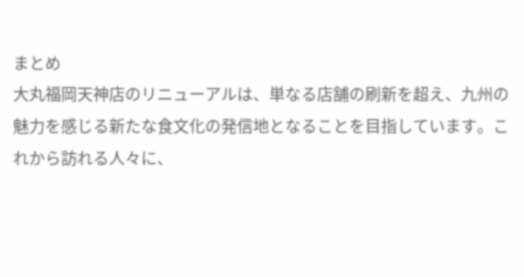まとめ
大丸福岡天神店のリニューアルは、単なる店舗の刷新を超え、九州の魅力を感じる新たな食文化の発信地となることを目指しています。これから訪れる人々に、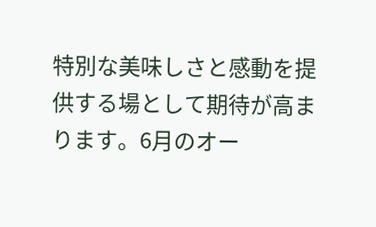特別な美味しさと感動を提供する場として期待が高まります。6月のオー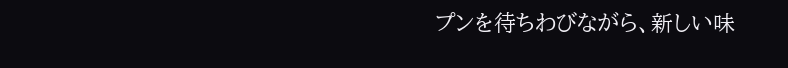プンを待ちわびながら、新しい味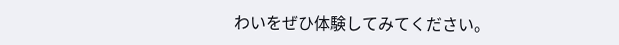わいをぜひ体験してみてください。